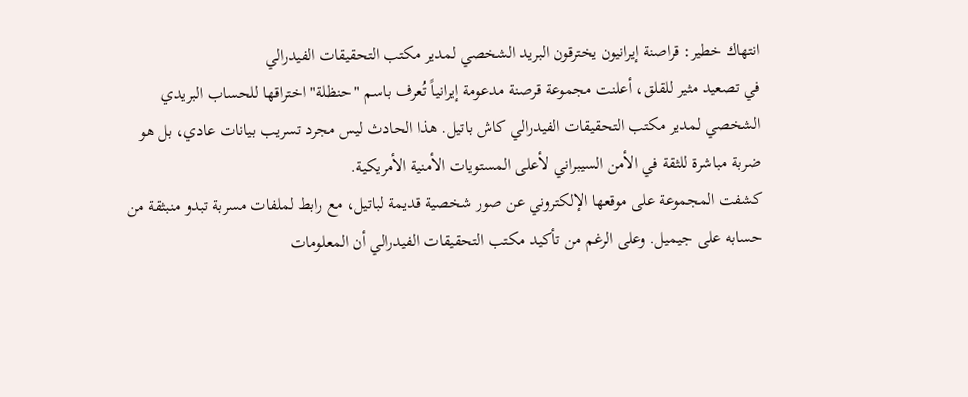انتهاك خطير: قراصنة إيرانيون يخترقون البريد الشخصي لمدير مكتب التحقيقات الفيدرالي
في تصعيد مثير للقلق، أعلنت مجموعة قرصنة مدعومة إيرانياً تُعرف باسم "حنظلة" اختراقها للحساب البريدي الشخصي لمدير مكتب التحقيقات الفيدرالي كاش باتيل. هذا الحادث ليس مجرد تسريب بيانات عادي، بل هو ضربة مباشرة للثقة في الأمن السيبراني لأعلى المستويات الأمنية الأمريكية.
كشفت المجموعة على موقعها الإلكتروني عن صور شخصية قديمة لباتيل، مع رابط لملفات مسربة تبدو منبثقة من حسابه على جيميل. وعلى الرغم من تأكيد مكتب التحقيقات الفيدرالي أن المعلومات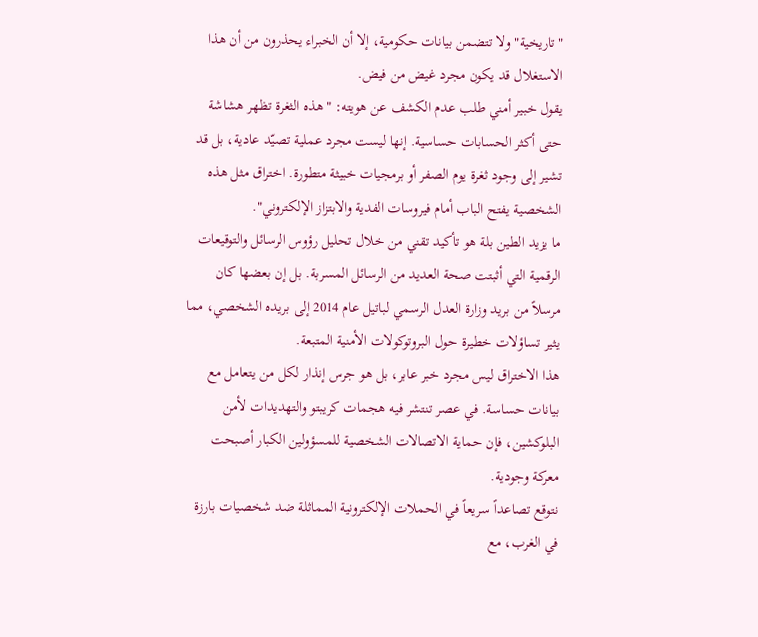"تاريخية" ولا تتضمن بيانات حكومية، إلا أن الخبراء يحذرون من أن هذا الاستغلال قد يكون مجرد غيض من فيض.
يقول خبير أمني طلب عدم الكشف عن هويته: "هذه الثغرة تظهر هشاشة حتى أكثر الحسابات حساسية. إنها ليست مجرد عملية تصيّد عادية، بل قد تشير إلى وجود ثغرة يوم الصفر أو برمجيات خبيثة متطورة. اختراق مثل هذه الشخصية يفتح الباب أمام فيروسات الفدية والابتزاز الإلكتروني".
ما يزيد الطين بلة هو تأكيد تقني من خلال تحليل رؤوس الرسائل والتوقيعات الرقمية التي أثبتت صحة العديد من الرسائل المسربة. بل إن بعضها كان مرسلاً من بريد وزارة العدل الرسمي لباتيل عام 2014 إلى بريده الشخصي، مما يثير تساؤلات خطيرة حول البروتوكولات الأمنية المتبعة.
هذا الاختراق ليس مجرد خبر عابر، بل هو جرس إنذار لكل من يتعامل مع بيانات حساسة. في عصر تنتشر فيه هجمات كريبتو والتهديدات لأمن البلوكشين، فإن حماية الاتصالات الشخصية للمسؤولين الكبار أصبحت معركة وجودية.
نتوقع تصاعداً سريعاً في الحملات الإلكترونية المماثلة ضد شخصيات بارزة في الغرب، مع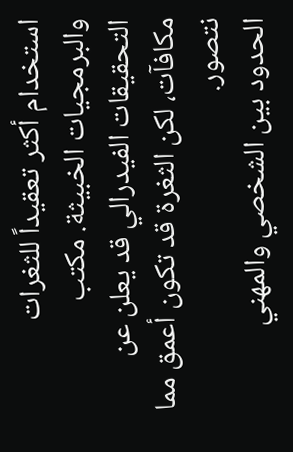استخدام أكثر تعقيداً للثغرات والبرمجيات الخبيثة. مكتب التحقيقات الفيدرالي قد يعلن عن مكافآت، لكن الثغرة قد تكون أعمق مما نتصور.
الحدود بين الشخصي والمهني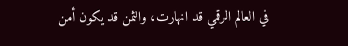في العالم الرقمي قد انهارت، والثمن قد يكون أمن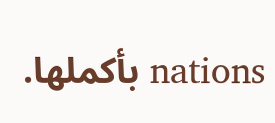nations بأكملها.